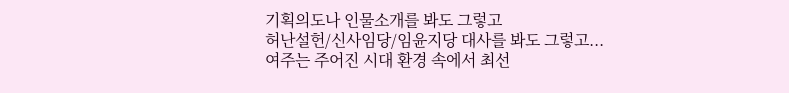기획의도나 인물소개를 봐도 그렇고
허난설헌/신사임당/임윤지당 대사를 봐도 그렇고...
여주는 주어진 시대 환경 속에서 최선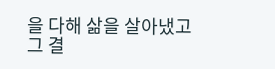을 다해 삶을 살아냈고
그 결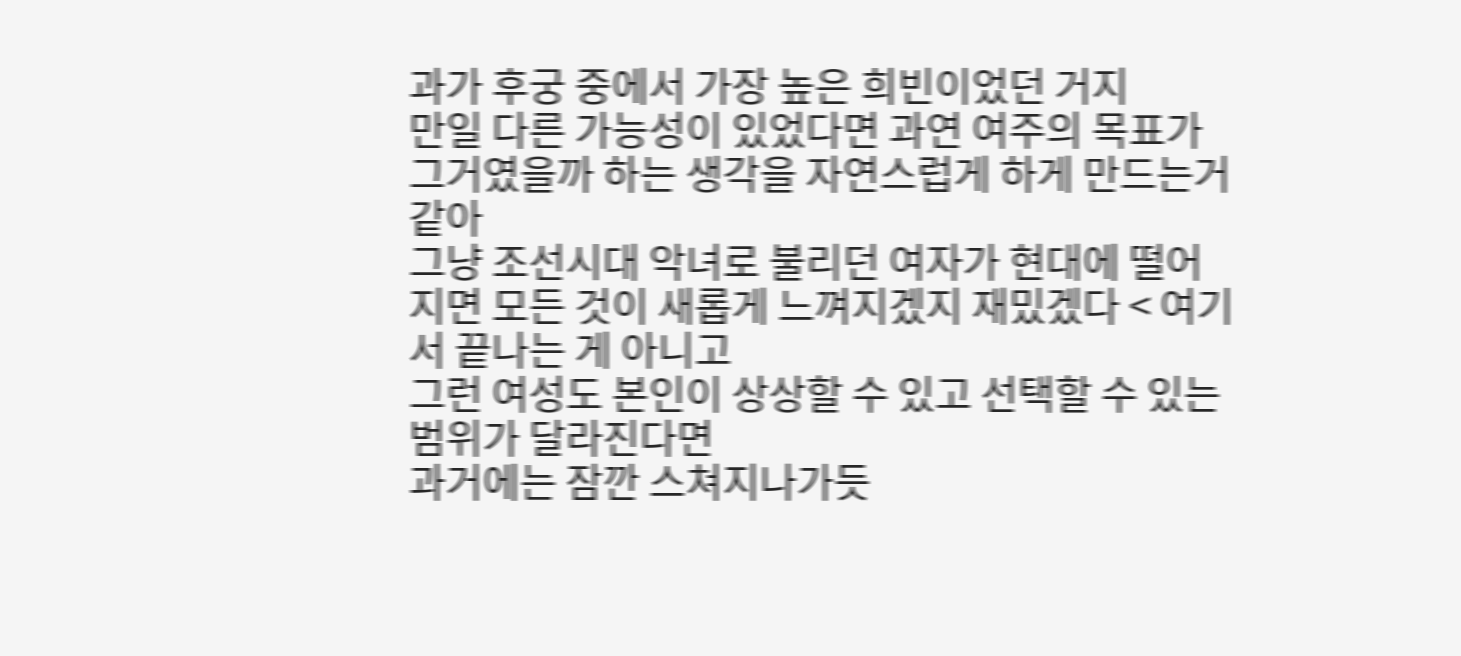과가 후궁 중에서 가장 높은 희빈이었던 거지
만일 다른 가능성이 있었다면 과연 여주의 목표가 그거였을까 하는 생각을 자연스럽게 하게 만드는거같아
그냥 조선시대 악녀로 불리던 여자가 현대에 떨어지면 모든 것이 새롭게 느껴지겠지 재밌겠다 < 여기서 끝나는 게 아니고
그런 여성도 본인이 상상할 수 있고 선택할 수 있는 범위가 달라진다면
과거에는 잠깐 스쳐지나가듯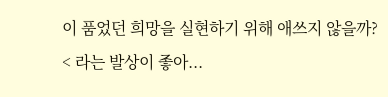이 품었던 희망을 실현하기 위해 애쓰지 않을까? < 라는 발상이 좋아...